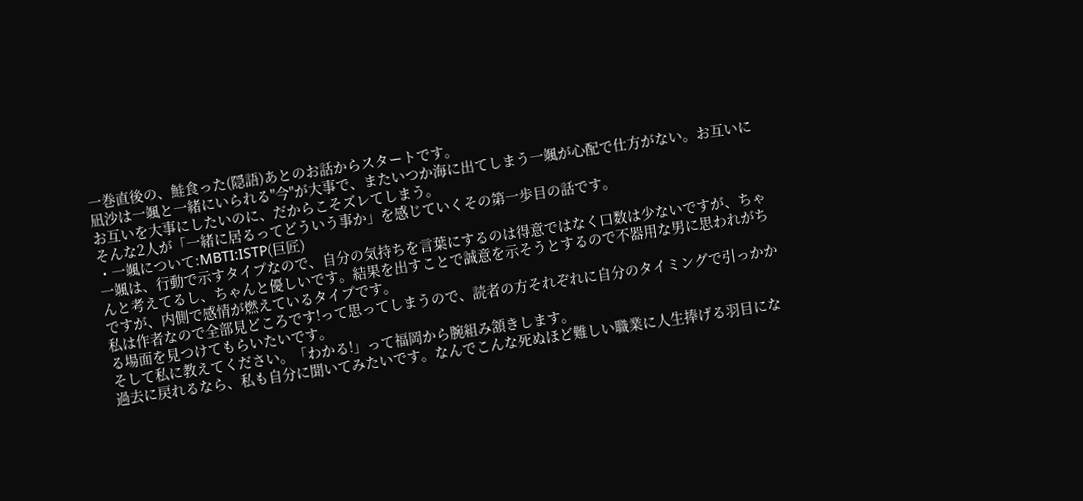一巻直後の、鮭食った(隠語)あとのお話からスタートです。
凪沙は一颯と一緒にいられる"今"が大事で、またいつか海に出てしまう一颯が心配で仕方がない。お互いにお互いを大事にしたいのに、だからこそズレてしまう。
そんな2人が「一緒に居るってどういう事か」を感じていくその第一歩目の話です。
・一颯について:MBTI:ISTP(巨匠)
一颯は、行動で示すタイプなので、自分の気持ちを言葉にするのは得意ではなく口数は少ないですが、ちゃんと考えてるし、ちゃんと優しいです。結果を出すことで誠意を示そうとするので不器用な男に思われがちですが、内側で感情が燃えているタイプです。
私は作者なので全部見どころです!って思ってしまうので、読者の方それぞれに自分のタイミングで引っかかる場面を見つけてもらいたいです。
そして私に教えてください。「わかる!」って福岡から腕組み頷きします。
過去に戻れるなら、私も自分に聞いてみたいです。なんでこんな死ぬほど難しい職業に人生捧げる羽目にな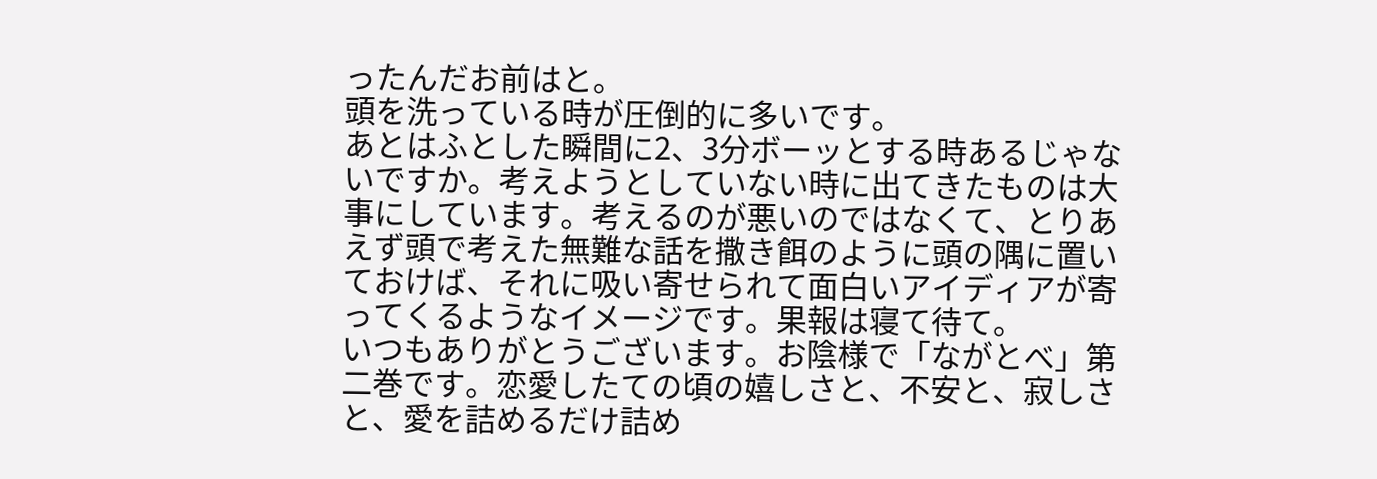ったんだお前はと。
頭を洗っている時が圧倒的に多いです。
あとはふとした瞬間に2、3分ボーッとする時あるじゃないですか。考えようとしていない時に出てきたものは大事にしています。考えるのが悪いのではなくて、とりあえず頭で考えた無難な話を撒き餌のように頭の隅に置いておけば、それに吸い寄せられて面白いアイディアが寄ってくるようなイメージです。果報は寝て待て。
いつもありがとうございます。お陰様で「ながとべ」第二巻です。恋愛したての頃の嬉しさと、不安と、寂しさと、愛を詰めるだけ詰め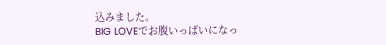込みました。
BIG LOVEでお腹いっぱいになっ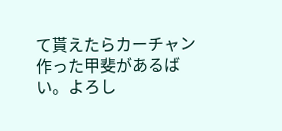て貰えたらカーチャン作った甲斐があるばい。よろし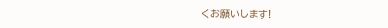くお願いします!